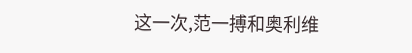这一次,范一搏和奥利维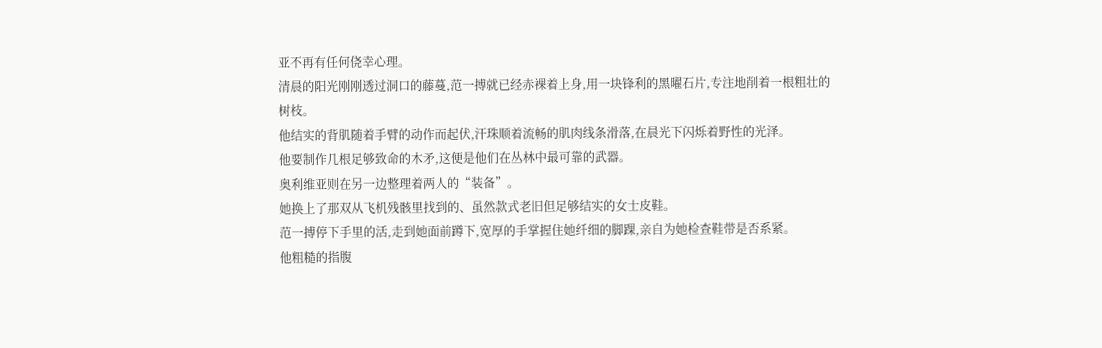亚不再有任何侥幸心理。
清晨的阳光刚刚透过洞口的藤蔓,范一搏就已经赤裸着上身,用一块锋利的黑曜石片,专注地削着一根粗壮的树枝。
他结实的背肌随着手臂的动作而起伏,汗珠顺着流畅的肌肉线条滑落,在晨光下闪烁着野性的光泽。
他要制作几根足够致命的木矛,这便是他们在丛林中最可靠的武器。
奥利维亚则在另一边整理着两人的“装备”。
她换上了那双从飞机残骸里找到的、虽然款式老旧但足够结实的女士皮鞋。
范一搏停下手里的活,走到她面前蹲下,宽厚的手掌握住她纤细的脚踝,亲自为她检查鞋带是否系紧。
他粗糙的指腹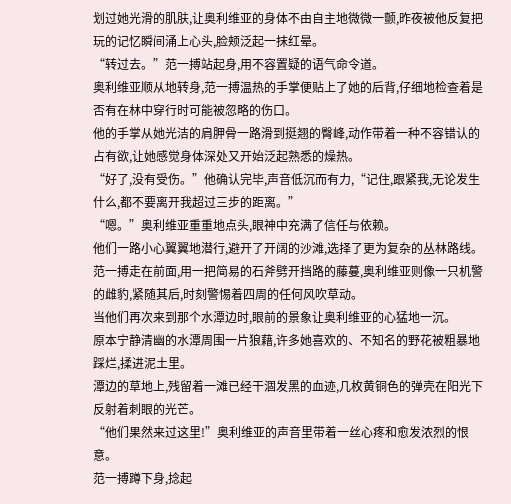划过她光滑的肌肤,让奥利维亚的身体不由自主地微微一颤,昨夜被他反复把玩的记忆瞬间涌上心头,脸颊泛起一抹红晕。
“转过去。”范一搏站起身,用不容置疑的语气命令道。
奥利维亚顺从地转身,范一搏温热的手掌便贴上了她的后背,仔细地检查着是否有在林中穿行时可能被忽略的伤口。
他的手掌从她光洁的肩胛骨一路滑到挺翘的臀峰,动作带着一种不容错认的占有欲,让她感觉身体深处又开始泛起熟悉的燥热。
“好了,没有受伤。”他确认完毕,声音低沉而有力,“记住,跟紧我,无论发生什么,都不要离开我超过三步的距离。”
“嗯。”奥利维亚重重地点头,眼神中充满了信任与依赖。
他们一路小心翼翼地潜行,避开了开阔的沙滩,选择了更为复杂的丛林路线。
范一搏走在前面,用一把简易的石斧劈开挡路的藤蔓,奥利维亚则像一只机警的雌豹,紧随其后,时刻警惕着四周的任何风吹草动。
当他们再次来到那个水潭边时,眼前的景象让奥利维亚的心猛地一沉。
原本宁静清幽的水潭周围一片狼藉,许多她喜欢的、不知名的野花被粗暴地踩烂,揉进泥土里。
潭边的草地上,残留着一滩已经干涸发黑的血迹,几枚黄铜色的弹壳在阳光下反射着刺眼的光芒。
“他们果然来过这里!”奥利维亚的声音里带着一丝心疼和愈发浓烈的恨意。
范一搏蹲下身,捻起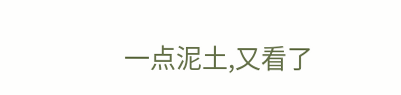一点泥土,又看了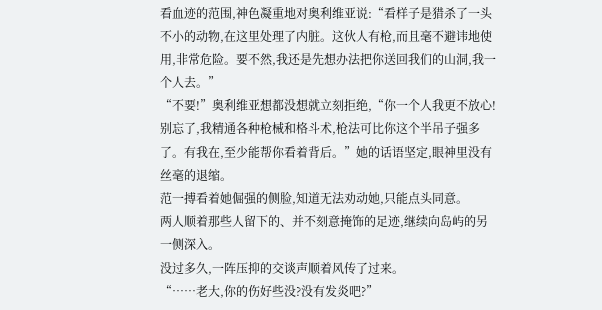看血迹的范围,神色凝重地对奥利维亚说:“看样子是猎杀了一头不小的动物,在这里处理了内脏。这伙人有枪,而且毫不避讳地使用,非常危险。要不然,我还是先想办法把你送回我们的山洞,我一个人去。”
“不要!”奥利维亚想都没想就立刻拒绝,“你一个人我更不放心!别忘了,我精通各种枪械和格斗术,枪法可比你这个半吊子强多了。有我在,至少能帮你看着背后。”她的话语坚定,眼神里没有丝毫的退缩。
范一搏看着她倔强的侧脸,知道无法劝动她,只能点头同意。
两人顺着那些人留下的、并不刻意掩饰的足迹,继续向岛屿的另一侧深入。
没过多久,一阵压抑的交谈声顺着风传了过来。
“……老大,你的伤好些没?没有发炎吧?”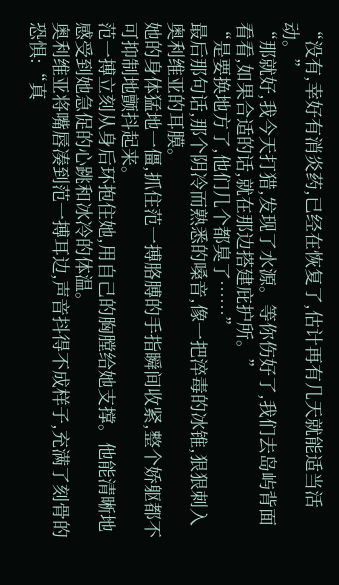“没有,幸好有消炎药,已经在恢复了,估计再有几天就能适当活动。”
“那就好,我今天打猎,发现了水源。等你伤好了,我们去岛屿背面看看,如果合适的话,就在那边搭建庇护所。”
“是要换地方了,他们几个都臭了……”
最后那句话,那个阴冷而熟悉的嗓音,像一把淬毒的冰锥,狠狠刺入奥利维亚的耳膜。
她的身体猛地一僵,抓住范一搏胳膊的手指瞬间收紧,整个娇躯都不可抑制地颤抖起来。
范一搏立刻从身后环抱住她,用自己的胸膛给她支撑。他能清晰地感受到她急促的心跳和冰冷的体温。
奥利维亚将嘴唇凑到范一搏耳边,声音抖得不成样子,充满了刻骨的恐惧:“真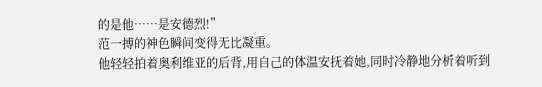的是他……是安德烈!”
范一搏的神色瞬间变得无比凝重。
他轻轻拍着奥利维亚的后背,用自己的体温安抚着她,同时冷静地分析着听到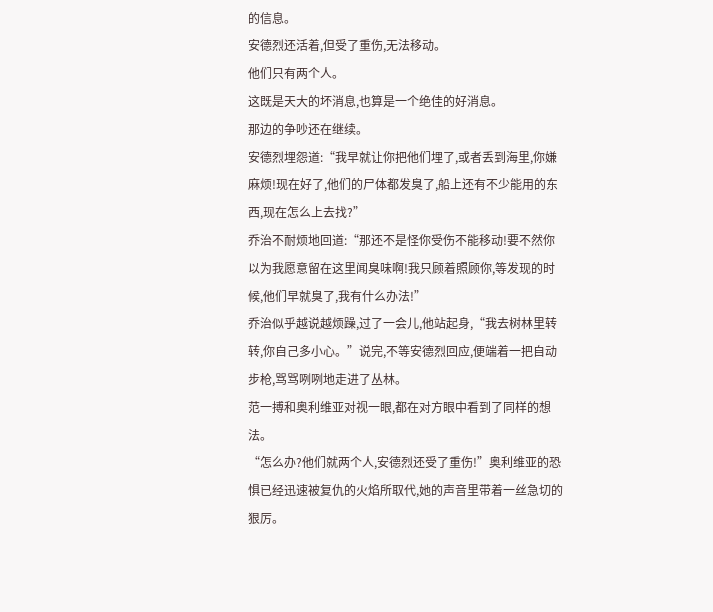的信息。
安德烈还活着,但受了重伤,无法移动。
他们只有两个人。
这既是天大的坏消息,也算是一个绝佳的好消息。
那边的争吵还在继续。
安德烈埋怨道:“我早就让你把他们埋了,或者丢到海里,你嫌麻烦!现在好了,他们的尸体都发臭了,船上还有不少能用的东西,现在怎么上去找?”
乔治不耐烦地回道:“那还不是怪你受伤不能移动!要不然你以为我愿意留在这里闻臭味啊!我只顾着照顾你,等发现的时候,他们早就臭了,我有什么办法!”
乔治似乎越说越烦躁,过了一会儿,他站起身,“我去树林里转转,你自己多小心。”说完,不等安德烈回应,便端着一把自动步枪,骂骂咧咧地走进了丛林。
范一搏和奥利维亚对视一眼,都在对方眼中看到了同样的想法。
“怎么办?他们就两个人,安德烈还受了重伤!”奥利维亚的恐惧已经迅速被复仇的火焰所取代,她的声音里带着一丝急切的狠厉。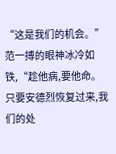“这是我们的机会。”范一搏的眼神冰冷如铁,“趁他病,要他命。只要安德烈恢复过来,我们的处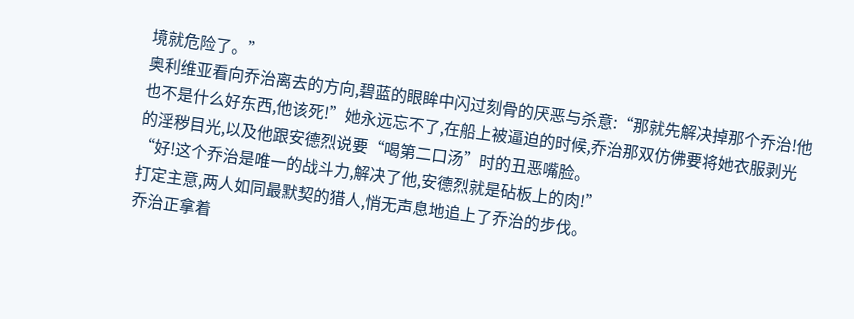境就危险了。”
奥利维亚看向乔治离去的方向,碧蓝的眼眸中闪过刻骨的厌恶与杀意:“那就先解决掉那个乔治!他也不是什么好东西,他该死!”她永远忘不了,在船上被逼迫的时候,乔治那双仿佛要将她衣服剥光的淫秽目光,以及他跟安德烈说要“喝第二口汤”时的丑恶嘴脸。
“好!这个乔治是唯一的战斗力,解决了他,安德烈就是砧板上的肉!”
打定主意,两人如同最默契的猎人,悄无声息地追上了乔治的步伐。
乔治正拿着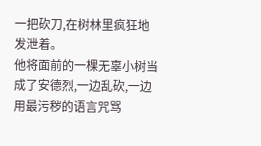一把砍刀,在树林里疯狂地发泄着。
他将面前的一棵无辜小树当成了安德烈,一边乱砍,一边用最污秽的语言咒骂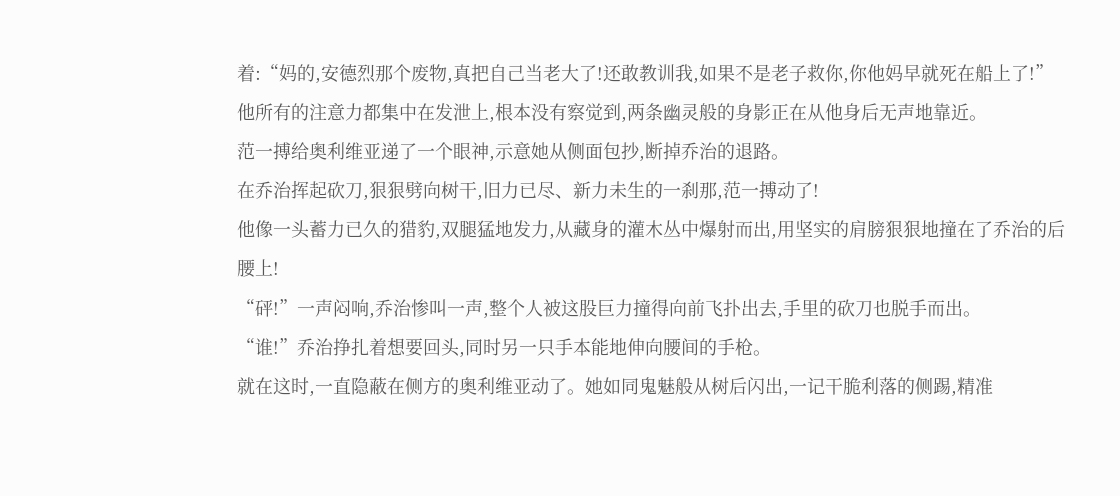着:“妈的,安德烈那个废物,真把自己当老大了!还敢教训我,如果不是老子救你,你他妈早就死在船上了!”
他所有的注意力都集中在发泄上,根本没有察觉到,两条幽灵般的身影正在从他身后无声地靠近。
范一搏给奥利维亚递了一个眼神,示意她从侧面包抄,断掉乔治的退路。
在乔治挥起砍刀,狠狠劈向树干,旧力已尽、新力未生的一刹那,范一搏动了!
他像一头蓄力已久的猎豹,双腿猛地发力,从藏身的灌木丛中爆射而出,用坚实的肩膀狠狠地撞在了乔治的后腰上!
“砰!”一声闷响,乔治惨叫一声,整个人被这股巨力撞得向前飞扑出去,手里的砍刀也脱手而出。
“谁!”乔治挣扎着想要回头,同时另一只手本能地伸向腰间的手枪。
就在这时,一直隐蔽在侧方的奥利维亚动了。她如同鬼魅般从树后闪出,一记干脆利落的侧踢,精准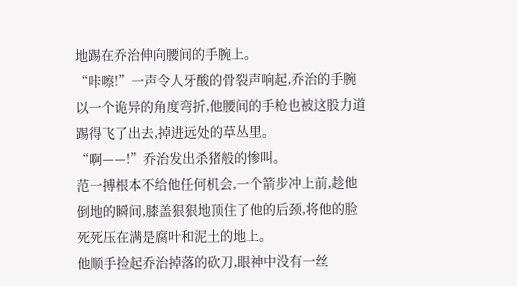地踢在乔治伸向腰间的手腕上。
“咔嚓!”一声令人牙酸的骨裂声响起,乔治的手腕以一个诡异的角度弯折,他腰间的手枪也被这股力道踢得飞了出去,掉进远处的草丛里。
“啊——!”乔治发出杀猪般的惨叫。
范一搏根本不给他任何机会,一个箭步冲上前,趁他倒地的瞬间,膝盖狠狠地顶住了他的后颈,将他的脸死死压在满是腐叶和泥土的地上。
他顺手捡起乔治掉落的砍刀,眼神中没有一丝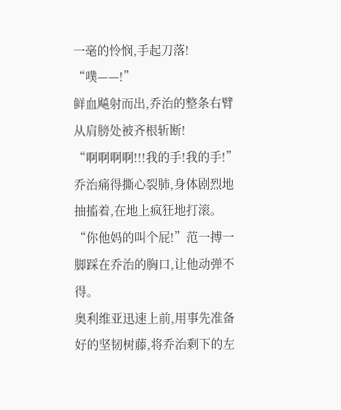一毫的怜悯,手起刀落!
“噗——!”
鲜血飚射而出,乔治的整条右臂从肩膀处被齐根斩断!
“啊啊啊啊!!!我的手!我的手!”乔治痛得撕心裂肺,身体剧烈地抽搐着,在地上疯狂地打滚。
“你他妈的叫个屁!”范一搏一脚踩在乔治的胸口,让他动弹不得。
奥利维亚迅速上前,用事先准备好的坚韧树藤,将乔治剩下的左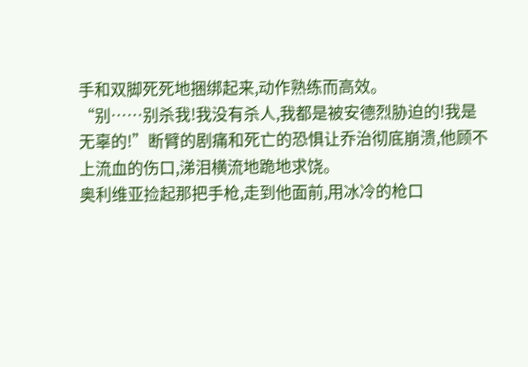手和双脚死死地捆绑起来,动作熟练而高效。
“别……别杀我!我没有杀人,我都是被安德烈胁迫的!我是无辜的!”断臂的剧痛和死亡的恐惧让乔治彻底崩溃,他顾不上流血的伤口,涕泪横流地跪地求饶。
奥利维亚捡起那把手枪,走到他面前,用冰冷的枪口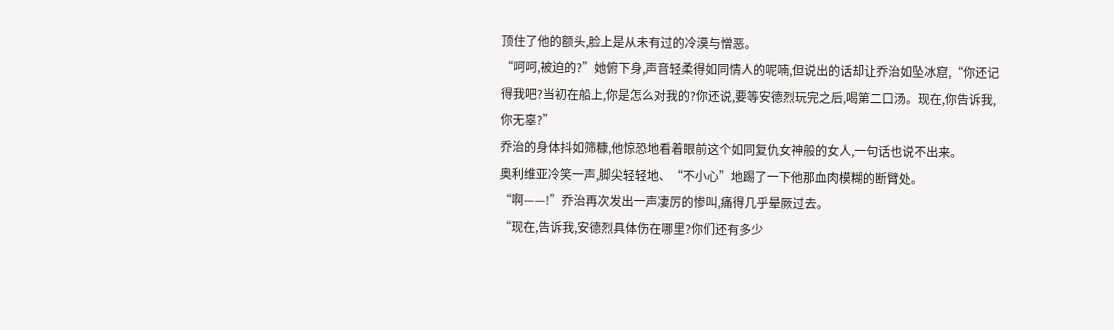顶住了他的额头,脸上是从未有过的冷漠与憎恶。
“呵呵,被迫的?”她俯下身,声音轻柔得如同情人的呢喃,但说出的话却让乔治如坠冰窟,“你还记得我吧?当初在船上,你是怎么对我的?你还说,要等安德烈玩完之后,喝第二口汤。现在,你告诉我,你无辜?”
乔治的身体抖如筛糠,他惊恐地看着眼前这个如同复仇女神般的女人,一句话也说不出来。
奥利维亚冷笑一声,脚尖轻轻地、“不小心”地踢了一下他那血肉模糊的断臂处。
“啊——!”乔治再次发出一声凄厉的惨叫,痛得几乎晕厥过去。
“现在,告诉我,安德烈具体伤在哪里?你们还有多少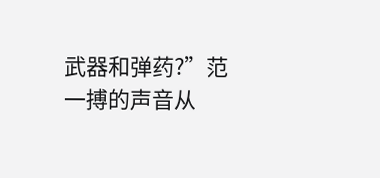武器和弹药?”范一搏的声音从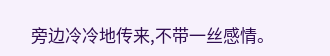旁边冷冷地传来,不带一丝感情。